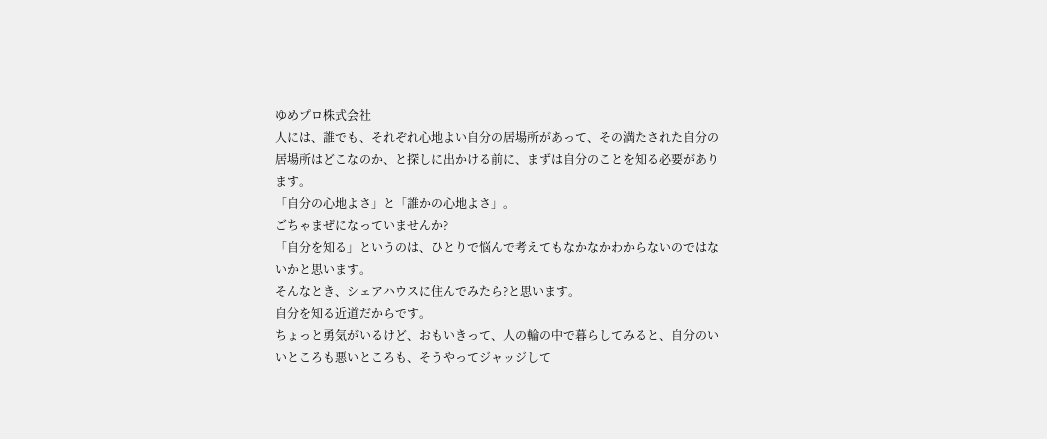ゆめプロ株式会社
人には、誰でも、それぞれ心地よい自分の居場所があって、その満たされた自分の居場所はどこなのか、と探しに出かける前に、まずは自分のことを知る必要があります。
「自分の心地よさ」と「誰かの心地よさ」。
ごちゃまぜになっていませんか?
「自分を知る」というのは、ひとりで悩んで考えてもなかなかわからないのではないかと思います。
そんなとき、シェアハウスに住んでみたら?と思います。
自分を知る近道だからです。
ちょっと勇気がいるけど、おもいきって、人の輪の中で暮らしてみると、自分のいいところも悪いところも、そうやってジャッジして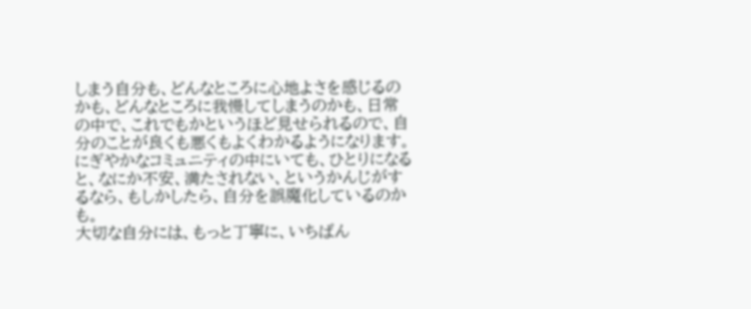しまう自分も、どんなところに心地よさを感じるのかも、どんなところに我慢してしまうのかも、日常の中で、これでもかというほど見せられるので、自分のことが良くも悪くもよくわかるようになります。
にぎやかなコミュニティの中にいても、ひとりになると、なにか不安、満たされない、というかんじがするなら、もしかしたら、自分を誤魔化しているのかも。
大切な自分には、もっと丁寧に、いちばん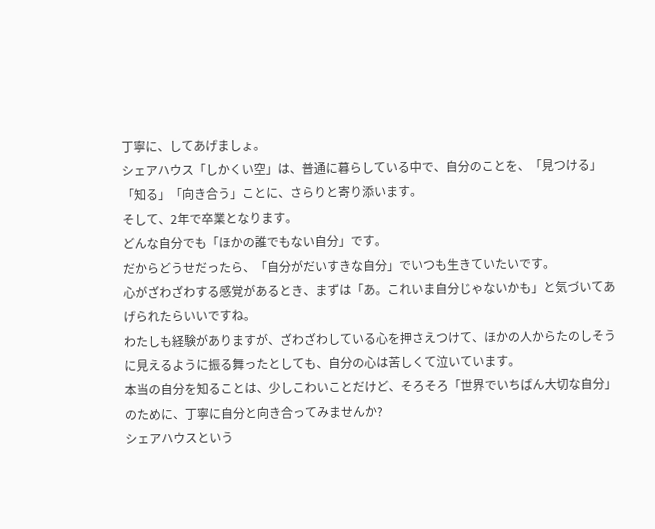丁寧に、してあげましょ。
シェアハウス「しかくい空」は、普通に暮らしている中で、自分のことを、「見つける」「知る」「向き合う」ことに、さらりと寄り添います。
そして、2年で卒業となります。
どんな自分でも「ほかの誰でもない自分」です。
だからどうせだったら、「自分がだいすきな自分」でいつも生きていたいです。
心がざわざわする感覚があるとき、まずは「あ。これいま自分じゃないかも」と気づいてあげられたらいいですね。
わたしも経験がありますが、ざわざわしている心を押さえつけて、ほかの人からたのしそうに見えるように振る舞ったとしても、自分の心は苦しくて泣いています。
本当の自分を知ることは、少しこわいことだけど、そろそろ「世界でいちばん大切な自分」のために、丁寧に自分と向き合ってみませんか?
シェアハウスという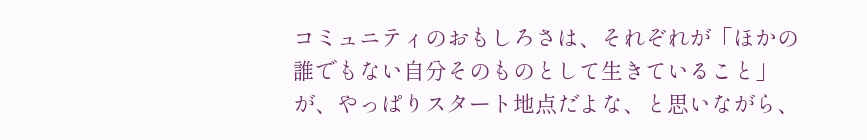コミュニティのおもしろさは、それぞれが「ほかの誰でもない自分そのものとして生きていること」が、やっぱりスタート地点だよな、と思いながら、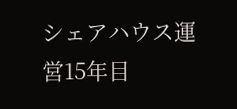シェアハウス運営15年目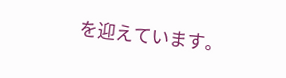を迎えています。